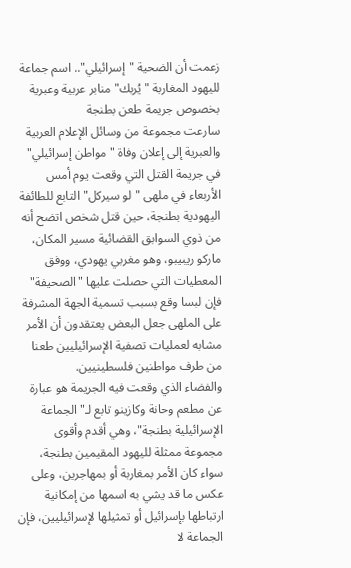زعمت أن الضحية "إسرائيلي".. اسم جماعة لليهود المغاربة "يُربك" منابر عربية وعبرية بخصوص جريمة طعن بطنجة
سارعت مجموعة من وسائل الإعلام العربية والعبرية إلى إعلان وفاة "مواطن إسرائيلي" في جريمة القتل التي وقعت يوم أمس الأربعاء في ملهى "لو سيركل" التابع للطائفة اليهودية بطنجة، حين قتل شخص اتضح أنه من ذوي السوابق القضائية مسير المكان، ماركو ريبيبو، وهو مغربي يهودي، ووفق المعطيات التي حصلت عليها "الصحيفة" فإن لبسا وقع بسبب تسمية الجهة المشرفة على الملهى جعل البعض يعتقدون أن الأمر مشابه لعمليات تصفية الإسرائيليين طعنا من طرف مواطنين فلسطينيين.
والفضاء الذي وقعت فيه الجريمة هو عبارة عن مطعم وحانة وكازينو تابع لـ"الجماعة الإسرائيلية بطنجة"، وهي أقدم وأقوى مجموعة ممثلة لليهود المقيمين بطنجة، سواء كان الأمر بمغاربة أو بمهاجرين، وعلى عكس ما قد يشي به اسمها من إمكانية ارتباطها بإسرائيل أو تمثيلها لإسرائيليين، فإن الجماعة لا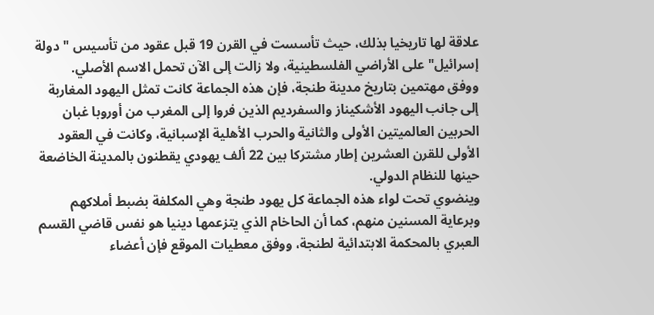علاقة لها تاريخيا بذلك، حيث تأسست في القرن 19 قبل عقود من تأسيس "دولة إسرائيل" على الأراضي الفلسطينية، ولا زالت إلى الآن تحمل الاسم الأصلي.
ووفق مهتمين بتاريخ مدينة طنجة، فإن هذه الجماعة كانت تمثل اليهود المغاربة إلى جانب اليهود الأشكيناز والسفرديم الذين فروا إلى المغرب من أوروبا غبان الحربين العالميتين الأولى والثانية والحرب الأهلية الإسبانية، وكانت في العقود الأولى للقرن العشرين إطار مشتركا بين 22 ألف يهودي يقطنون بالمدينة الخاضعة حينها للنظام الدولي.
وينضوي تحت لواء هذه الجماعة كل يهود طنجة وهي المكلفة بضبط أملاكهم وبرعاية المسنين منهم، كما أن الحاخام الذي يتزعمها دينيا هو نفس قاضي القسم العبري بالمحكمة الابتدائية لطنجة، ووفق معطيات الموقع فإن أعضاء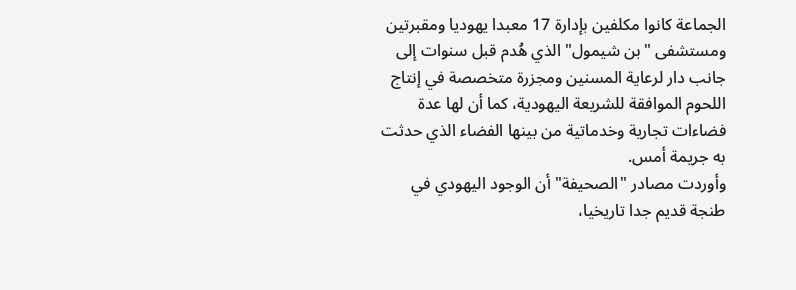الجماعة كانوا مكلفين بإدارة 17 معبدا يهوديا ومقبرتين ومستشفى "بن شيمول" الذي هُدم قبل سنوات إلى جانب دار لرعاية المسنين ومجزرة متخصصة في إنتاج اللحوم الموافقة للشريعة اليهودية، كما أن لها عدة فضاءات تجارية وخدماتية من بينها الفضاء الذي حدثت به جريمة أمس.
وأوردت مصادر "الصحيفة" أن الوجود اليهودي في طنجة قديم جدا تاريخيا،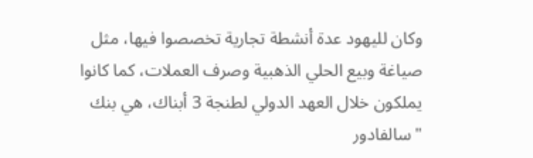وكان لليهود عدة أنشطة تجارية تخصصوا فيها، مثل صياغة وبيع الحلي الذهبية وصرف العملات، كما كانوا يملكون خلال العهد الدولي لطنجة 3 أبناك، هي بنك "سالفادور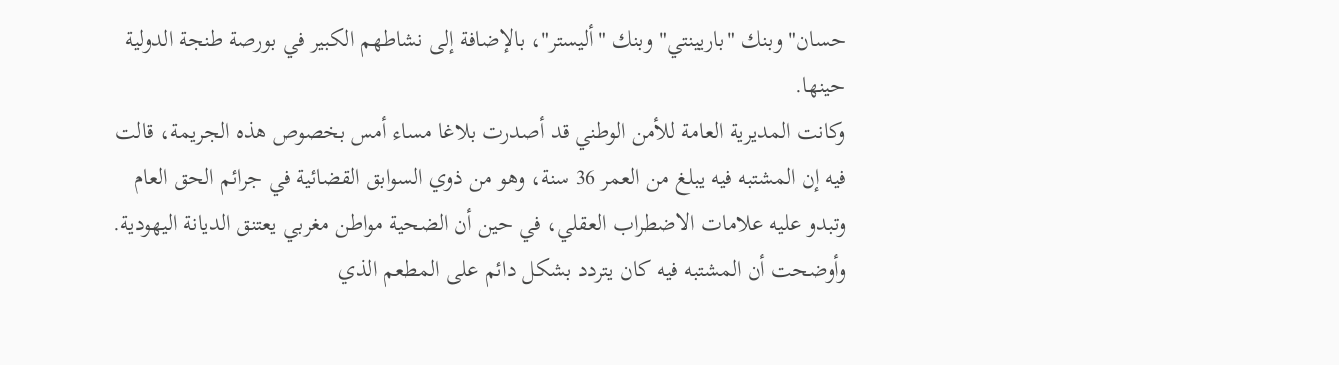حسان" وبنك "باريينتي" وبنك "أليستر"، بالإضافة إلى نشاطهم الكبير في بورصة طنجة الدولية حينها.
وكانت المديرية العامة للأمن الوطني قد أصدرت بلاغا مساء أمس بخصوص هذه الجريمة، قالت فيه إن المشتبه فيه يبلغ من العمر 36 سنة، وهو من ذوي السوابق القضائية في جرائم الحق العام وتبدو عليه علامات الاضطراب العقلي، في حين أن الضحية مواطن مغربي يعتنق الديانة اليهودية.
وأوضحت أن المشتبه فيه كان يتردد بشكل دائم على المطعم الذي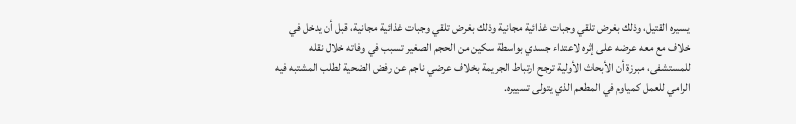يسيره القتيل، وذلك بغرض تلقي وجبات غذائية مجانية وذلك بغرض تلقي وجبات غذائية مجانية، قبل أن يدخل في خلاف مع معه عرضه على إثره لاعتداء جسدي بواسطة سكين من الحجم الصغير تسبب في وفاته خلال نقله للمستشفى، مبرزة أن الأبحاث الأولية ترجح ارتباط الجريمة بخلاف عرضي ناجم عن رفض الضحية لطلب المشتبه فيه الرامي للعمل كمياوم في المطعم الذي يتولى تسييره.